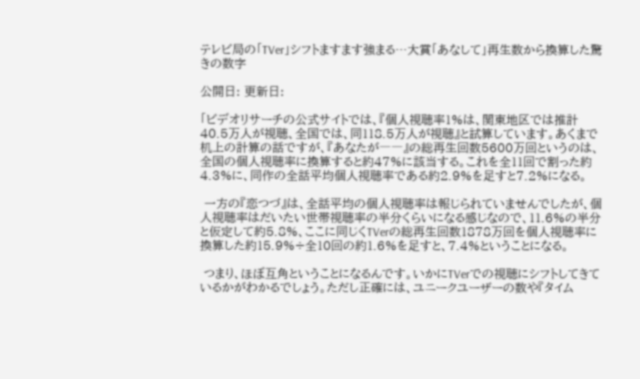テレビ局の「TVer」シフトますます強まる…大賞「あなして」再生数から換算した驚きの数字

公開日: 更新日:

「ビデオリサーチの公式サイトでは、『個人視聴率1%は、関東地区では推計40.5万人が視聴、全国では、同118.5万人が視聴』と試算しています。あくまで机上の計算の話ですが、『あなたが――』の総再生回数5600万回というのは、全国の個人視聴率に換算すると約47%に該当する。これを全11回で割った約4.3%に、同作の全話平均個人視聴率である約2.9%を足すと7.2%になる。

 一方の『恋つづ』は、全話平均の個人視聴率は報じられていませんでしたが、個人視聴率はだいたい世帯視聴率の半分くらいになる感じなので、11.6%の半分と仮定して約5.8%、ここに同じくTVerの総再生回数1878万回を個人視聴率に換算した約15.9%÷全10回の約1.6%を足すと、7.4%ということになる。

 つまり、ほぼ互角ということになるんです。いかにTVerでの視聴にシフトしてきているかがわかるでしょう。ただし正確には、ユニークユーザーの数や『タイム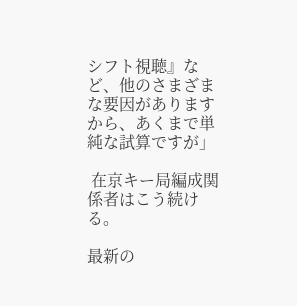シフト視聴』など、他のさまざまな要因がありますから、あくまで単純な試算ですが」

 在京キー局編成関係者はこう続ける。

最新の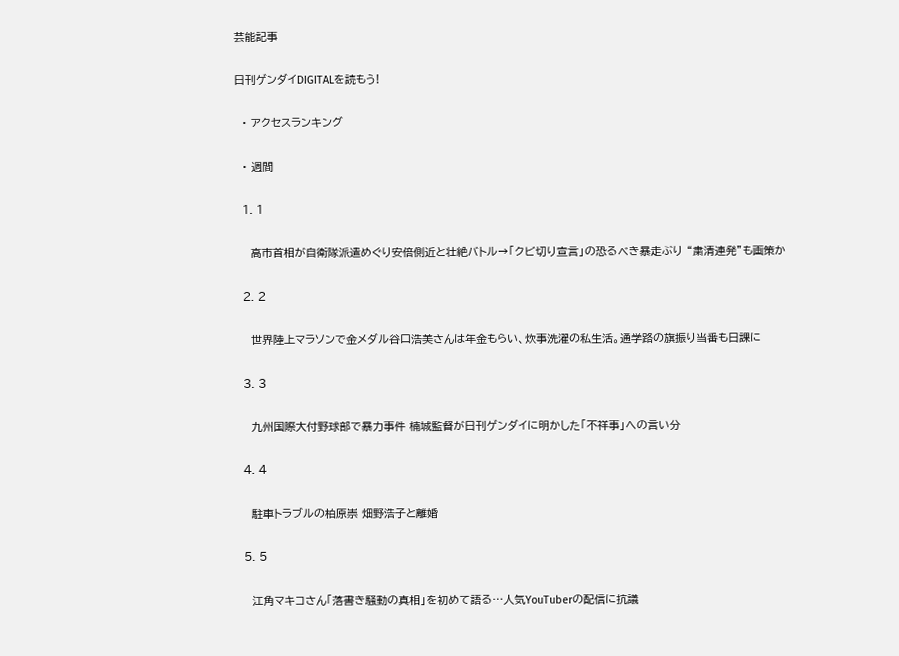芸能記事

日刊ゲンダイDIGITALを読もう!

  • アクセスランキング

  • 週間

  1. 1

    高市首相が自衛隊派遣めぐり安倍側近と壮絶バトル→「クビ切り宣言」の恐るべき暴走ぶり “粛清連発”も画策か

  2. 2

    世界陸上マラソンで金メダル谷口浩美さんは年金もらい、炊事洗濯の私生活。通学路の旗振り当番も日課に

  3. 3

    九州国際大付野球部で暴力事件 楠城監督が日刊ゲンダイに明かした「不祥事」への言い分

  4. 4

    駐車トラブルの柏原崇 畑野浩子と離婚

  5. 5

    江角マキコさん「落書き騒動の真相」を初めて語る…人気YouTuberの配信に抗議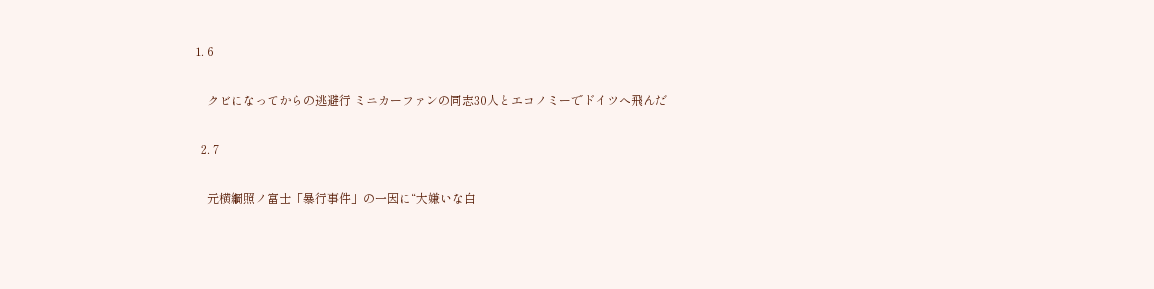1. 6

    クビになってからの逃避行 ミニカーファンの同志30人とエコノミーでドイツへ飛んだ

  2. 7

    元横綱照ノ富士「暴行事件」の一因に“大嫌いな白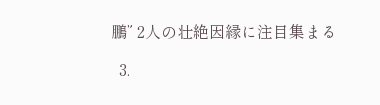鵬” 2人の壮絶因縁に注目集まる

  3.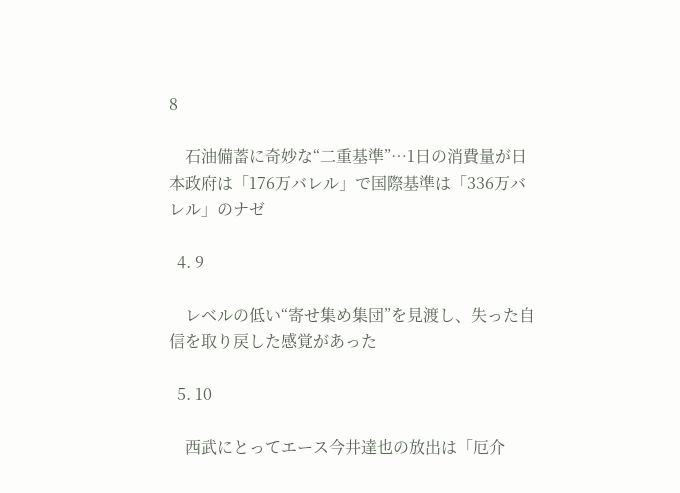8

    石油備蓄に奇妙な“二重基準”…1日の消費量が日本政府は「176万バレル」で国際基準は「336万バレル」のナゼ

  4. 9

    レベルの低い“寄せ集め集団”を見渡し、失った自信を取り戻した感覚があった

  5. 10

    西武にとってエース今井達也の放出は「厄介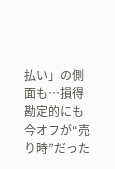払い」の側面も…損得勘定的にも今オフが“売り時”だった